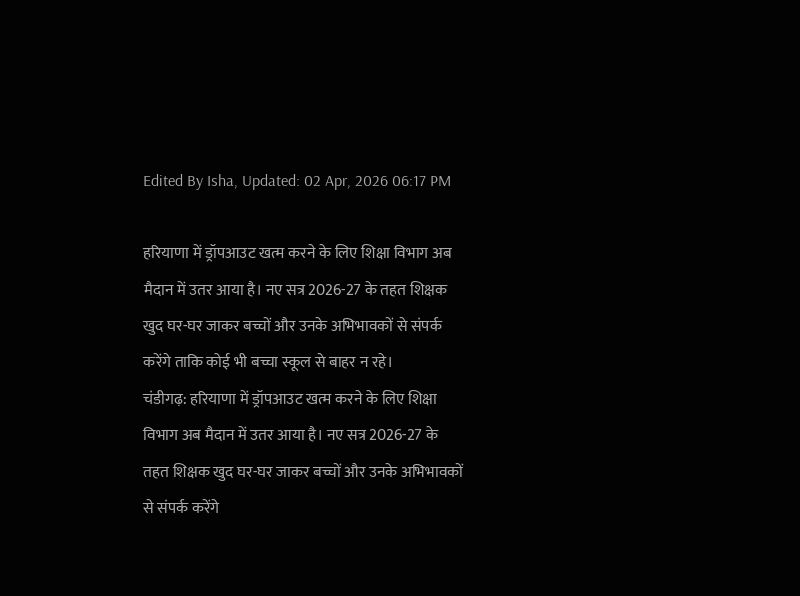Edited By Isha, Updated: 02 Apr, 2026 06:17 PM

हरियाणा में ड्रॉपआउट खत्म करने के लिए शिक्षा विभाग अब मैदान में उतर आया है। नए सत्र 2026-27 के तहत शिक्षक खुद घर-घर जाकर बच्चों और उनके अभिभावकों से संपर्क करेंगे ताकि कोई भी बच्चा स्कूल से बाहर न रहे।
चंडीगढ़: हरियाणा में ड्रॉपआउट खत्म करने के लिए शिक्षा विभाग अब मैदान में उतर आया है। नए सत्र 2026-27 के तहत शिक्षक खुद घर-घर जाकर बच्चों और उनके अभिभावकों से संपर्क करेंगे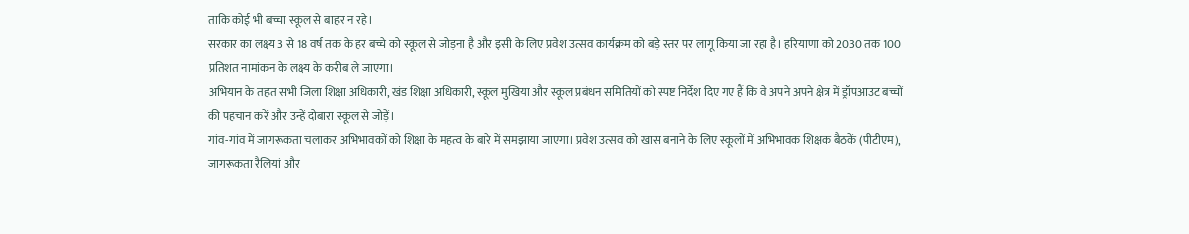ताकि कोई भी बच्चा स्कूल से बाहर न रहे।
सरकार का लक्ष्य 3 से 18 वर्ष तक के हर बच्चे को स्कूल से जोड़ना है और इसी के लिए प्रवेश उत्सव कार्यक्रम को बड़े स्तर पर लागू किया जा रहा है। हरियाणा को 2030 तक 100 प्रतिशत नामांकन के लक्ष्य के करीब ले जाएगा।
अभियान के तहत सभी जिला शिक्षा अधिकारी, खंड शिक्षा अधिकारी, स्कूल मुखिया और स्कूल प्रबंधन समितियों को स्पष्ट निर्देश दिए गए हैं कि वे अपने अपने क्षेत्र में ड्रॉपआउट बच्चों की पहचान करें और उन्हें दोबारा स्कूल से जोड़ें।
गांव-गांव में जागरूकता चलाकर अभिभावकों को शिक्षा के महत्व के बारे में समझाया जाएगा। प्रवेश उत्सव को खास बनाने के लिए स्कूलों में अभिभावक शिक्षक बैठकें (पीटीएम), जागरूकता रैलियां और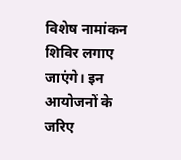विशेष नामांकन शिविर लगाए जाएंगे। इन आयोजनों के जरिए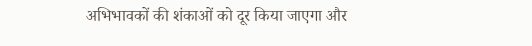अभिभावकों की शंकाओं को दूर किया जाएगा और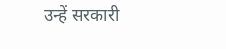उन्हें सरकारी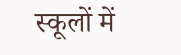स्कूलों में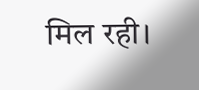मिल रही।